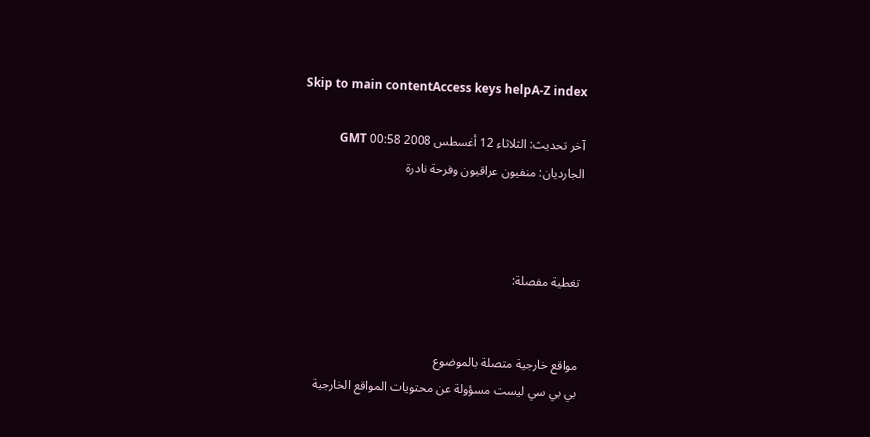Skip to main contentAccess keys helpA-Z index

آخر تحديث: الثلاثاء 12 أغسطس 2008 00:58 GMT
الجارديان: منفيون عراقيون وفرحة نادرة



تغطية مفصلة:


مواقع خارجية متصلة بالموضوع
بي بي سي ليست مسؤولة عن محتويات المواقع الخارجية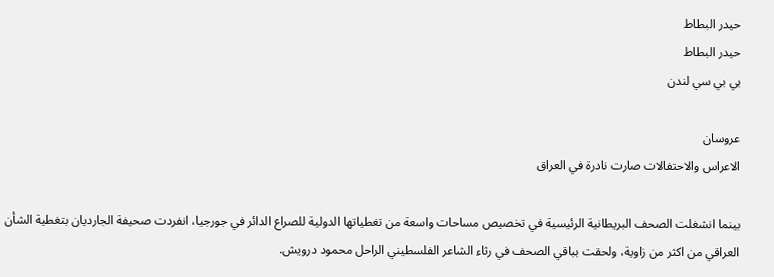حيدر البطاط
حيدر البطاط
بي بي سي لندن

عروسان
الاعراس والاحتفالات صارت نادرة في العراق

بينما انشغلت الصحف البريطانية الرئيسية في تخصيص مساحات واسعة من تغطياتها الدولية للصراع الدائر في جورجيا، انفردت صحيفة الجارديان بتغطية الشأن العراقي من اكثر من زاوية، ولحقت بباقي الصحف في رثاء الشاعر الفلسطيني الراحل محمود درويش.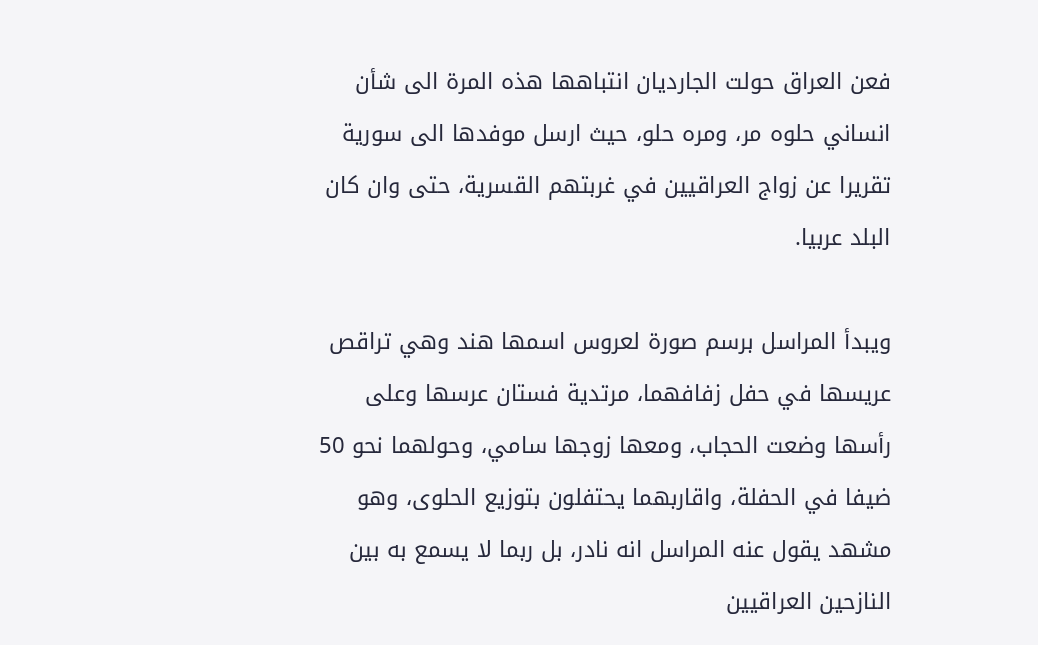فعن العراق حولت الجارديان انتباهها هذه المرة الى شأن انساني حلوه مر، ومره حلو، حيث ارسل موفدها الى سورية تقريرا عن زواج العراقيين في غربتهم القسرية، حتى وان كان البلد عربيا.

ويبدأ المراسل برسم صورة لعروس اسمها هند وهي تراقص عريسها في حفل زفافهما، مرتدية فستان عرسها وعلى رأسها وضعت الحجاب، ومعها زوجها سامي، وحولهما نحو 50 ضيفا في الحفلة، واقاربهما يحتفلون بتوزيع الحلوى، وهو مشهد يقول عنه المراسل انه نادر، بل ربما لا يسمع به بين النازحين العراقيين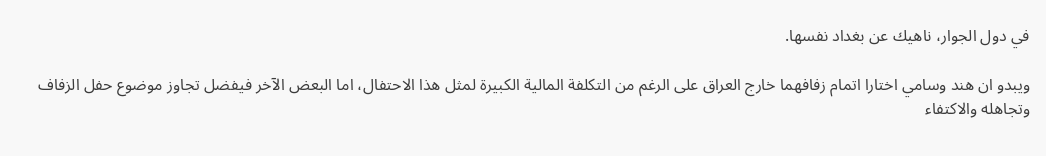في دول الجوار، ناهيك عن بغداد نفسها.

ويبدو ان هند وسامي اختارا اتمام زفافهما خارج العراق على الرغم من التكلفة المالية الكبيرة لمثل هذا الاحتفال، اما البعض الآخر فيفضل تجاوز موضوع حفل الزفاف وتجاهله والاكتفاء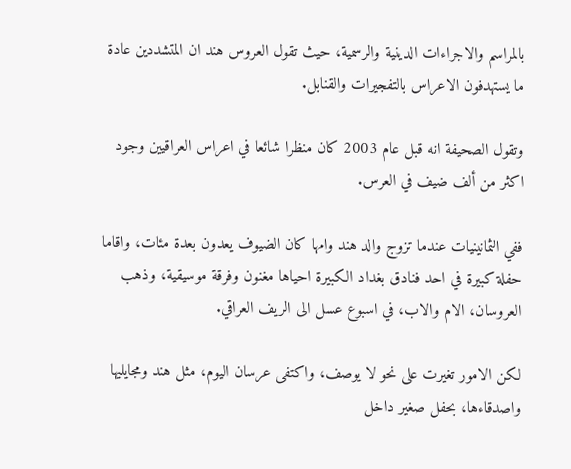بالمراسم والاجراءات الدينية والرسمية، حيث تقول العروس هند ان المتشددين عادة ما يستهدفون الاعراس بالتفجيرات والقنابل.

وتقول الصحيفة انه قبل عام 2003 كان منظرا شائعا في اعراس العراقيين وجود اكثر من ألف ضيف في العرس.

ففي الثمانينيات عندما تزوج والد هند وامها كان الضيوف يعدون بعدة مئات، واقاما حفلة كبيرة في احد فنادق بغداد الكبيرة احياها مغنون وفرقة موسيقية، وذهب العروسان، الام والاب، في اسبوع عسل الى الريف العراقي.

لكن الامور تغيرت على نحو لا يوصف، واكتفى عرسان اليوم، مثل هند ومجايليها واصدقاءها، بحفل صغير داخل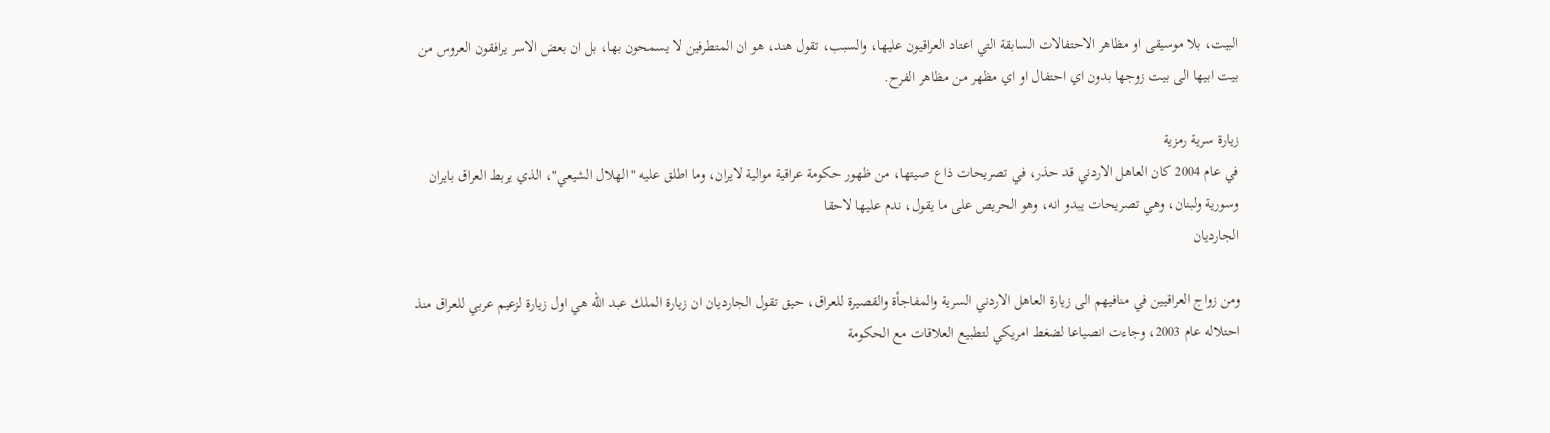البيت، بلا موسيقى او مظاهر الاحتفالات السابقة التي اعتاد العراقيون عليها، والسبب، تقول هند، هو ان المتطرفين لا يسمحون بها، بل ان بعض الاسر يرافقون العروس من بيت ابيها الى بيت زوجها بدون اي احتفال او اي مظهر من مظاهر الفرح.

زيارة سرية رمزية
في عام 2004 كان العاهل الاردني قد حذر، في تصريحات ذاع صيتها، من ظهور حكومة عراقية موالية لايران، وما اطلق عليه "الهلال الشيعي"، الذي يربط العراق بايران وسورية ولبنان، وهي تصريحات يبدو انه، وهو الحريص على ما يقول، ندم عليها لاحقا
الجارديان

ومن زواج العراقيين في منافيهم الى زيارة العاهل الاردني السرية والمفاجأة والقصيرة للعراق، حيق تقول الجارديان ان زيارة الملك عبد الله هي اول زيارة لزعيم عربي للعراق منذ احتلاله عام 2003، وجاءت انصياعا لضغط امريكي لتطبيع العلاقات مع الحكومة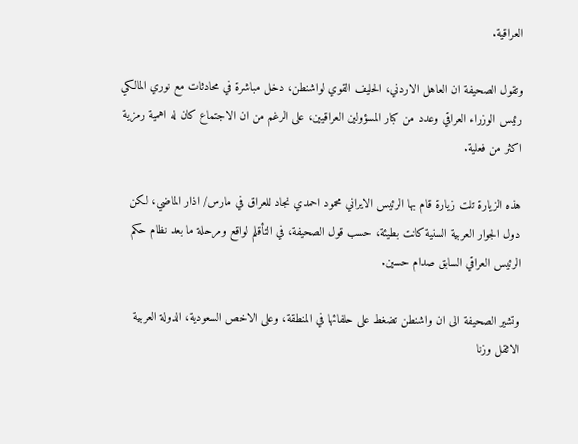العراقية.

وتقول الصحيفة ان العاهل الاردني، الحليف القوي لواشنطن، دخل مباشرة في محادثات مع نوري المالكي رئيس الوزراء العراقي وعدد من كبار المسؤولين العراقيين، على الرغم من ان الاجتماع كان له اهمية رمزية اكثر من فعلية.

هذه الزيارة تلت زيارة قام بها الرئيس الايراني محمود احمدي نجاد للعراق في مارس/ اذار الماضي، لكن دول الجوار العربية السنية كانت بطيئة، حسب قول الصحيفة، في التأقلم لواقع ومرحلة ما بعد نظام حكم الرئيس العراقي السابق صدام حسين.

وتشير الصحيفة الى ان واشنطن تضغط على حلفائها في المنطقة، وعلى الاخص السعودية، الدولة العربية الاثقل وزنا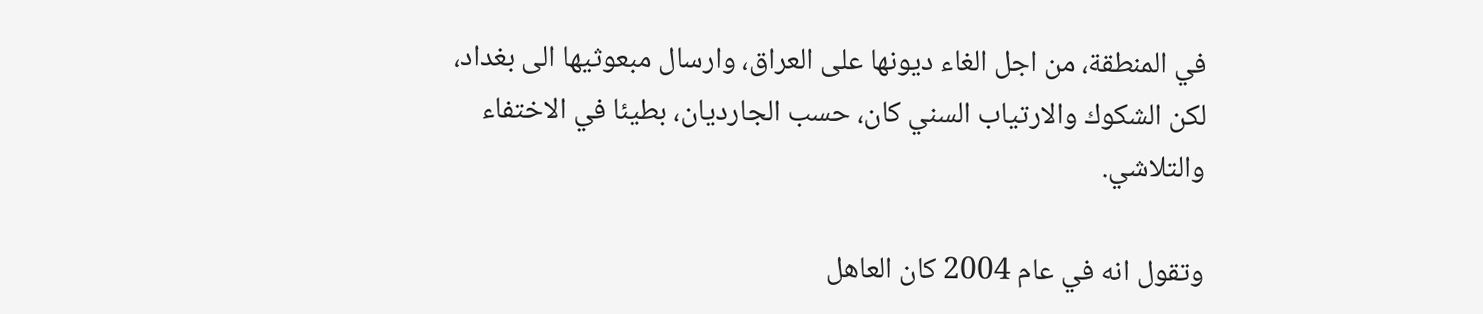في المنطقة، من اجل الغاء ديونها على العراق، وارسال مبعوثيها الى بغداد، لكن الشكوك والارتياب السني كان، حسب الجارديان، بطيئا في الاختفاء والتلاشي.

وتقول انه في عام 2004 كان العاهل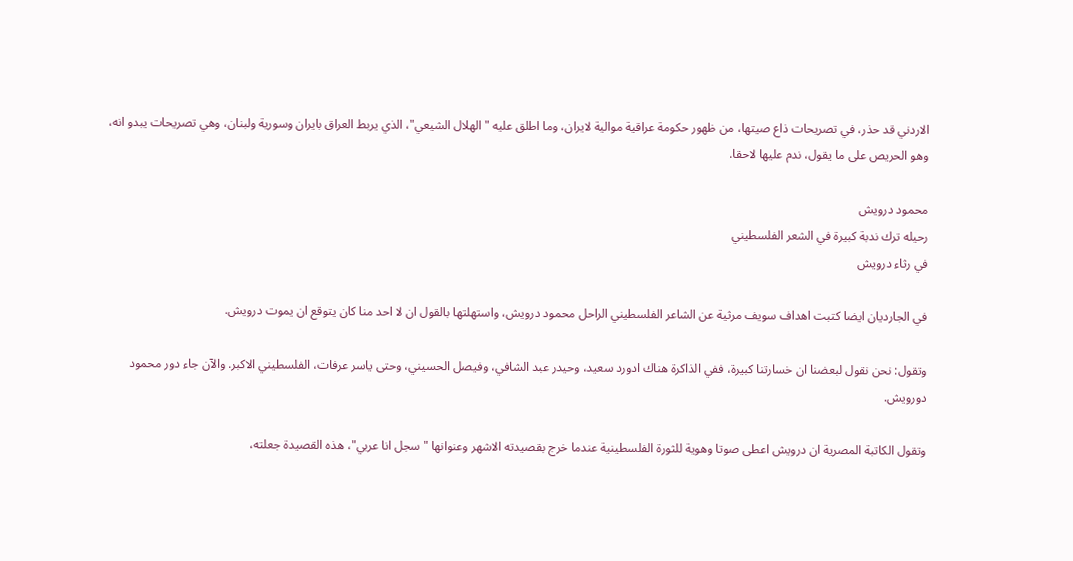الاردني قد حذر، في تصريحات ذاع صيتها، من ظهور حكومة عراقية موالية لايران، وما اطلق عليه "الهلال الشيعي"، الذي يربط العراق بايران وسورية ولبنان، وهي تصريحات يبدو انه، وهو الحريص على ما يقول، ندم عليها لاحقا.

محمود درويش
رحيله ترك ندبة كبيرة في الشعر الفلسطيني
في رثاء درويش

في الجارديان ايضا كتبت اهداف سويف مرثية عن الشاعر الفلسطيني الراحل محمود درويش، واستهلتها بالقول ان لا احد منا كان يتوقع ان يموت درويش.

وتقول: نحن نقول لبعضنا ان خسارتنا كبيرة، ففي الذاكرة هناك ادورد سعيد، وحيدر عبد الشافي، وفيصل الحسيني، وحتى ياسر عرفات، الفلسطيني الاكبر. والآن جاء دور محمود دورويش.

وتقول الكاتبة المصرية ان درويش اعطى صوتا وهوية للثورة الفلسطينية عندما خرج بقصيدته الاشهر وعنوانها "سجل انا عربي"، هذه القصيدة جعلته،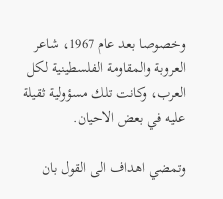وخصوصا بعد عام 1967، شاعر العروبة والمقاومة الفلسطينية لكل العرب، وكانت تلك مسؤولية ثقيلة عليه في بعض الاحيان.

وتمضي اهداف الى القول بان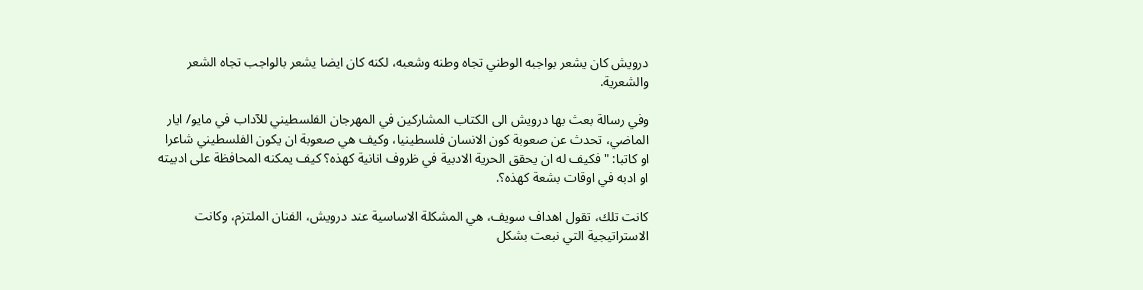درويش كان يشعر بواجبه الوطني تجاه وطنه وشعبه، لكنه كان ايضا يشعر بالواجب تجاه الشعر والشعرية.

وفي رسالة بعث بها درويش الى الكتاب المشاركين في المهرجان الفلسطيني للآداب في مايو/ ايار الماضي، تحدث عن صعوبة كون الانسان فلسطينيا، وكيف هي صعوبة ان يكون الفلسطيني شاعرا او كاتبا: "فكيف له ان يحقق الحرية الادبية في ظروف انانية كهذه؟ كيف يمكنه المحافظة على ادبيته او ادبه في اوقات بشعة كهذه؟.

كانت تلك، تقول اهداف سويف، هي المشكلة الاساسية عند درويش، الفنان الملتزم، وكانت الاستراتيجية التي نبعت بشكل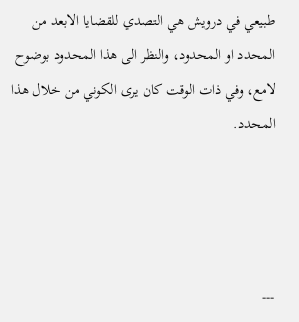طبيعي في درويش هي التصدي للقضايا الابعد من المحدد او المحدود، والنظر الى هذا المحدود بوضوح لامع، وفي ذات الوقت كان يرى الكوني من خلال هذا المحدد.




---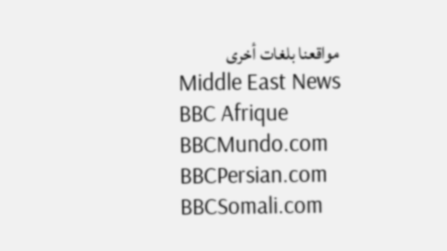مواقعنا بلغات أخرى
Middle East News
BBC Afrique
BBCMundo.com
BBCPersian.com
BBCSomali.com